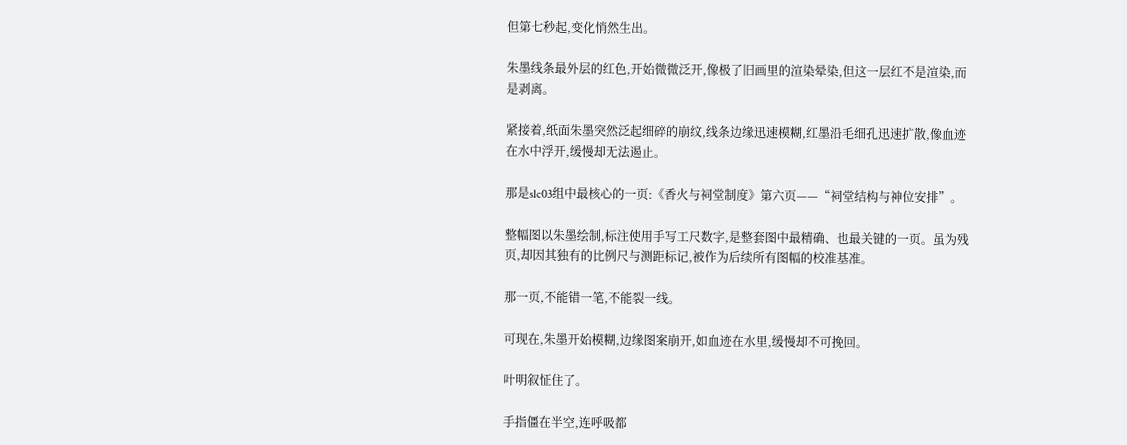但第七秒起,变化悄然生出。

朱墨线条最外层的红色,开始微微泛开,像极了旧画里的渲染晕染,但这一层红不是渲染,而是剥离。

紧接着,纸面朱墨突然泛起细碎的崩纹,线条边缘迅速模糊,红墨沿毛细孔迅速扩散,像血迹在水中浮开,缓慢却无法遏止。

那是slc03组中最核心的一页:《香火与祠堂制度》第六页——“祠堂结构与神位安排”。

整幅图以朱墨绘制,标注使用手写工尺数字,是整套图中最精确、也最关键的一页。虽为残页,却因其独有的比例尺与测距标记,被作为后续所有图幅的校准基准。

那一页,不能错一笔,不能裂一线。

可现在,朱墨开始模糊,边缘图案崩开,如血迹在水里,缓慢却不可挽回。

叶明叙怔住了。

手指僵在半空,连呼吸都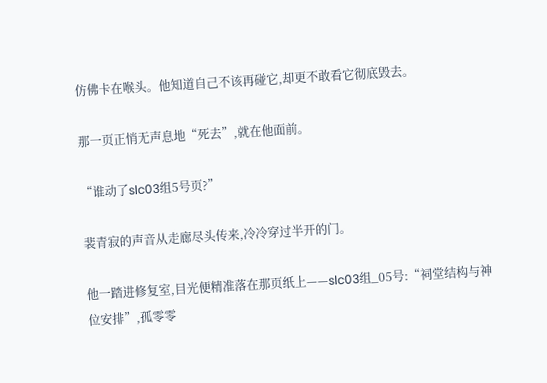仿佛卡在喉头。他知道自己不该再碰它,却更不敢看它彻底毁去。

那一页正悄无声息地“死去”,就在他面前。

“谁动了slc03组5号页?”

裴青寂的声音从走廊尽头传来,冷冷穿过半开的门。

他一踏进修复室,目光便精准落在那页纸上——slc03组_05号:“祠堂结构与神位安排”,孤零零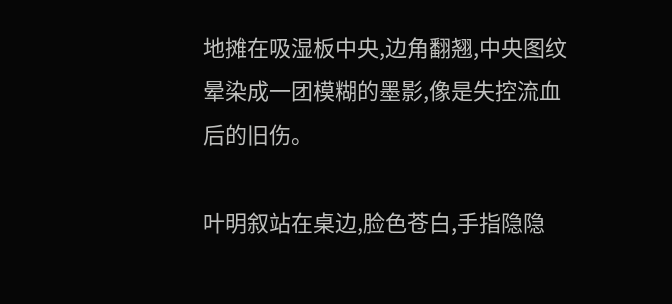地摊在吸湿板中央,边角翻翘,中央图纹晕染成一团模糊的墨影,像是失控流血后的旧伤。

叶明叙站在桌边,脸色苍白,手指隐隐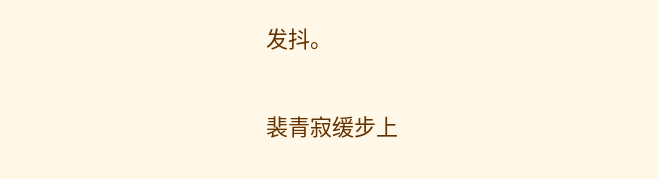发抖。

裴青寂缓步上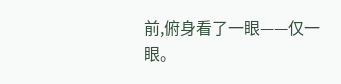前,俯身看了一眼——仅一眼。